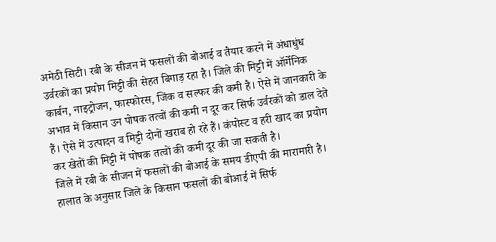अमेठी सिटी। रबी के सीजन में फसलों की बोआई व तैयार करने में अंधाधुंध उर्वरकों का प्रयोग मिट्टी की सेहत बिगाड़ रहा है। जिले की मिट्टी में ऑर्गेनिक कार्बन, नाइट्रोजन, फास्फोरस, जिंक व सल्फर की कमी है। ऐसे में जानकारी के अभाव में किसान उन पोषक तत्वों की कमी न दूर कर सिर्फ उर्वरकों को डाल देते हैं। ऐसे में उत्पादन व मिट्टी दोनों खराब हो रहे हैं। कंपोस्ट व हरी खाद का प्रयोग कर खेतों की मिट्टी में पोषक तत्वों की कमी दूर की जा सकती है।
जिले में रबी के सीजन में फसलों की बोआई के समय डीएपी की मारामारी है। हालात के अनुसार जिले के किसान फसलों की बोआई में सिर्फ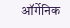ऑर्गेनिक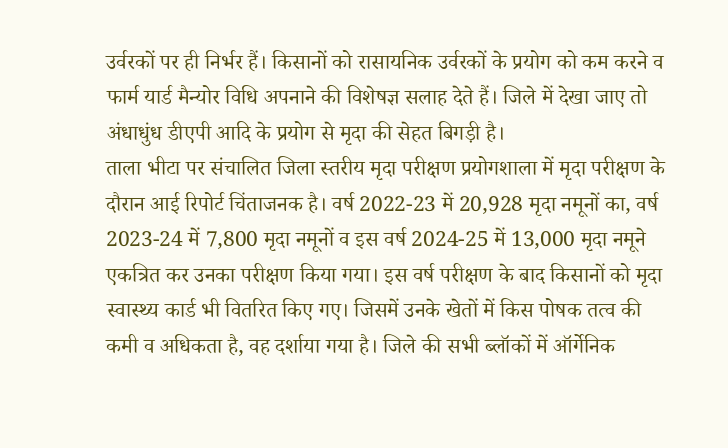उर्वरकों पर ही निर्भर हैं। किसानों को रासायनिक उर्वरकों के प्रयोग को कम करने व फार्म यार्ड मैन्योर विधि अपनाने की विशेषज्ञ सलाह देते हैं। जिले में देखा जाए तो अंधाधुंध डीएपी आदि के प्रयोग से मृदा की सेहत बिगड़ी है।
ताला भीटा पर संचालित जिला स्तरीय मृदा परीक्षण प्रयोगशाला में मृदा परीक्षण के दौरान आई रिपोर्ट चिंताजनक है। वर्ष 2022-23 में 20,928 मृदा नमूनों का, वर्ष 2023-24 में 7,800 मृदा नमूनों व इस वर्ष 2024-25 में 13,000 मृदा नमूने एकत्रित कर उनका परीक्षण किया गया। इस वर्ष परीक्षण के बाद किसानों को मृदा स्वास्थ्य कार्ड भी वितरित किए गए। जिसमें उनके खेतों में किस पोषक तत्व की कमी व अधिकता है, वह दर्शाया गया है। जिले की सभी ब्लॉकों में ऑर्गेनिक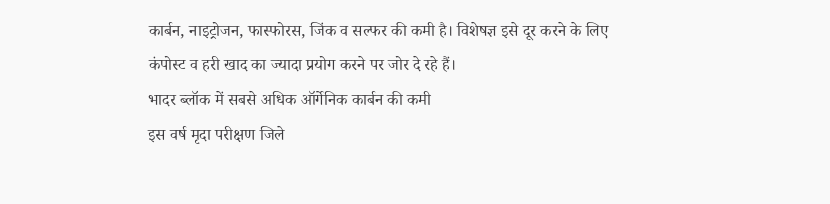कार्बन, नाइट्रोजन, फास्फोरस, जिंक व सल्फर की कमी है। विशेषज्ञ इसे दूर करने के लिए कंपोस्ट व हरी खाद का ज्यादा प्रयोग करने पर जोर दे रहे हैं।
भादर ब्लॉक में सबसे अधिक ऑर्गेनिक कार्बन की कमी
इस वर्ष मृदा परीक्षण जिले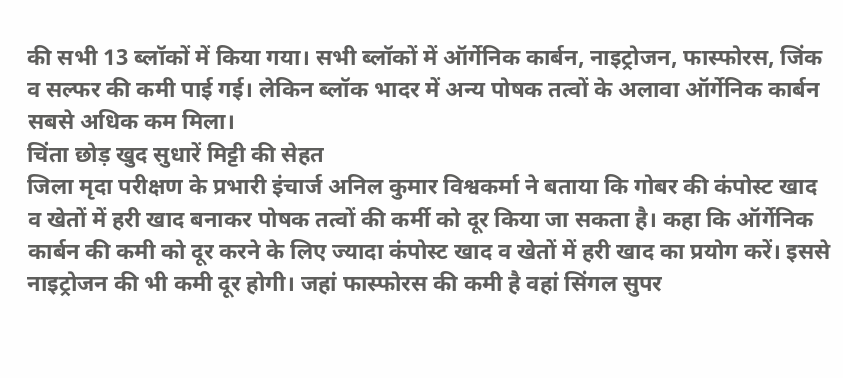की सभी 13 ब्लॉकों में किया गया। सभी ब्लॉकों में ऑर्गेनिक कार्बन, नाइट्रोजन, फास्फोरस, जिंक व सल्फर की कमी पाई गई। लेकिन ब्लॉक भादर में अन्य पोषक तत्वों के अलावा ऑर्गेनिक कार्बन सबसे अधिक कम मिला।
चिंता छोड़ खुद सुधारें मिट्टी की सेहत
जिला मृदा परीक्षण के प्रभारी इंचार्ज अनिल कुमार विश्वकर्मा ने बताया कि गोबर की कंपोस्ट खाद व खेतों में हरी खाद बनाकर पोषक तत्वों की कर्मी को दूर किया जा सकता है। कहा कि ऑर्गेनिक कार्बन की कमी को दूर करने के लिए ज्यादा कंपोस्ट खाद व खेतों में हरी खाद का प्रयोग करें। इससे नाइट्रोजन की भी कमी दूर होगी। जहां फास्फोरस की कमी है वहां सिंगल सुपर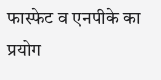फास्फेट व एनपीके का प्रयोग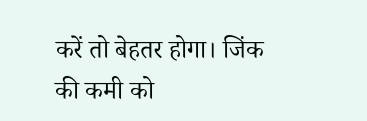करें तो बेहतर होगा। जिंक की कमी को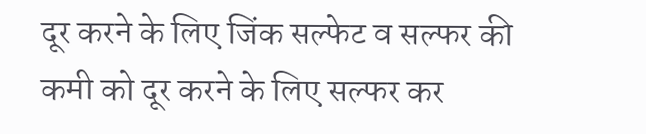दूर करने के लिए जिंक सल्फेट व सल्फर की कमी को दूर करने के लिए सल्फर कर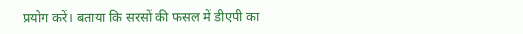प्रयोग करें। बताया कि सरसों की फसल में डीएपी का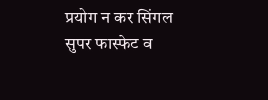प्रयोग न कर सिंगल सुपर फास्फेट व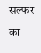सल्फर का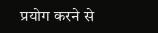प्रयोग करने से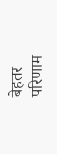बेहतर परिणाम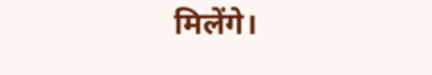मिलेंगे।